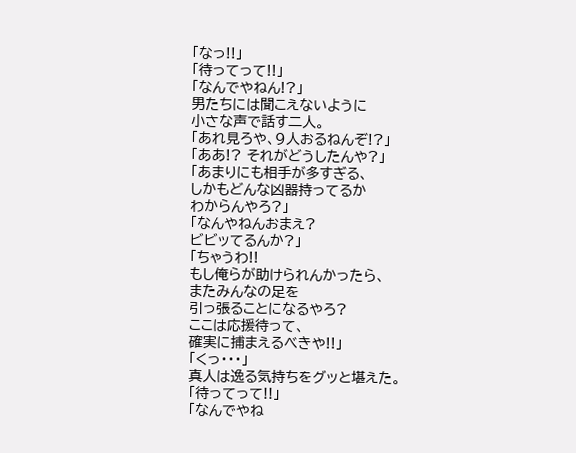「なっ!!」
「待ってって!!」
「なんでやねん!?」
男たちには聞こえないように
小さな声で話す二人。
「あれ見ろや、9人おるねんぞ!?」
「ああ!? それがどうしたんや?」
「あまりにも相手が多すぎる、
しかもどんな凶器持ってるか
わからんやろ?」
「なんやねんおまえ?
ビビッてるんか?」
「ちゃうわ!!
もし俺らが助けられんかったら、
またみんなの足を
引っ張ることになるやろ?
ここは応援待って、
確実に捕まえるべきや!!」
「くっ・・・」
真人は逸る気持ちをグッと堪えた。
「待ってって!!」
「なんでやね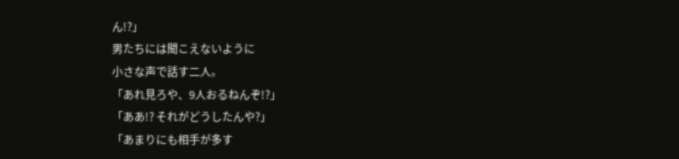ん!?」
男たちには聞こえないように
小さな声で話す二人。
「あれ見ろや、9人おるねんぞ!?」
「ああ!? それがどうしたんや?」
「あまりにも相手が多す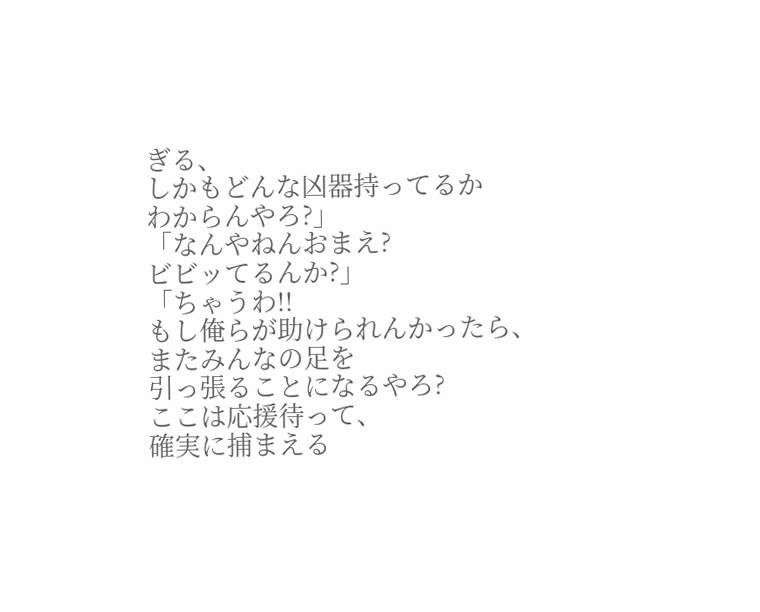ぎる、
しかもどんな凶器持ってるか
わからんやろ?」
「なんやねんおまえ?
ビビッてるんか?」
「ちゃうわ!!
もし俺らが助けられんかったら、
またみんなの足を
引っ張ることになるやろ?
ここは応援待って、
確実に捕まえる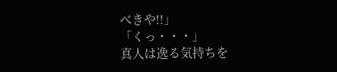べきや!!」
「くっ・・・」
真人は逸る気持ちを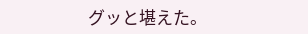グッと堪えた。